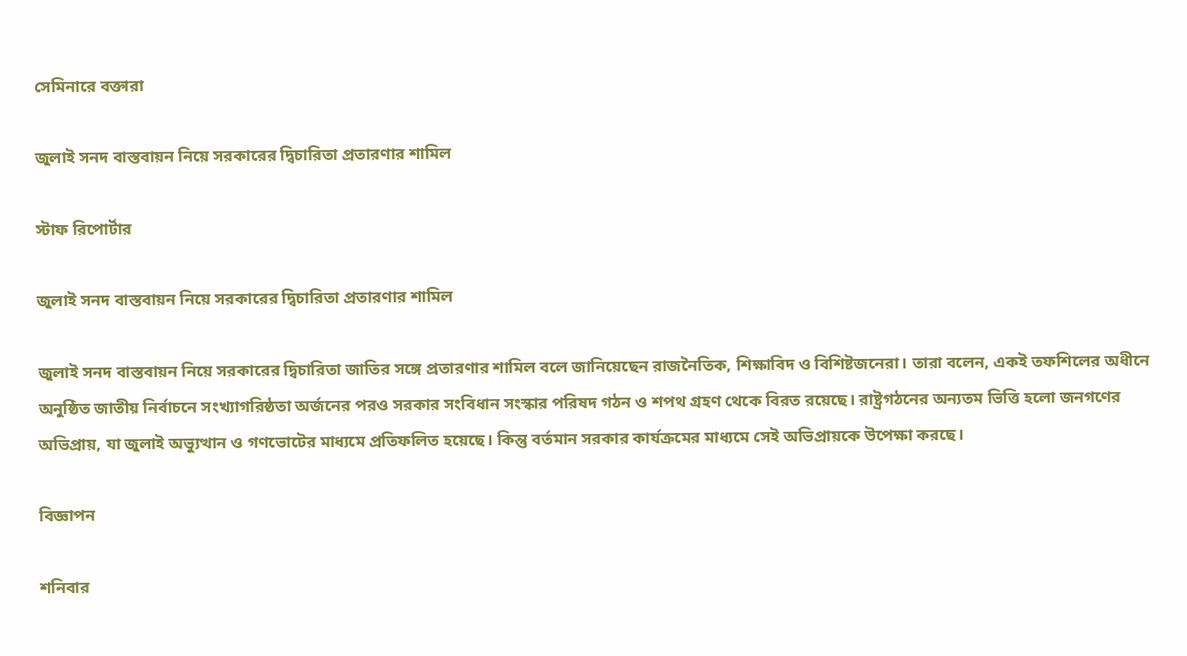সেমিনারে বক্তারা

জুলাই সনদ বাস্তবায়ন নিয়ে সরকারের দ্বিচারিতা প্রতারণার শামিল

স্টাফ রিপোর্টার

জুলাই সনদ বাস্তবায়ন নিয়ে সরকারের দ্বিচারিতা প্রতারণার শামিল

জুলাই সনদ বাস্তবায়ন নিয়ে সরকারের দ্বিচারিতা জাতির সঙ্গে প্রতারণার শামিল বলে জানিয়েছেন রাজনৈতিক, শিক্ষাবিদ ও বিশিষ্টজনেরা। তারা বলেন, একই তফশিলের অধীনে অনুষ্ঠিত জাতীয় নির্বাচনে সংখ্যাগরিষ্ঠতা অর্জনের পরও সরকার সংবিধান সংস্কার পরিষদ গঠন ও শপথ গ্রহণ থেকে বিরত রয়েছে। রাষ্ট্রগঠনের অন্যতম ভিত্তি হলো জনগণের অভিপ্রায়, যা জুলাই অভ্যুত্থান ও গণভোটের মাধ্যমে প্রতিফলিত হয়েছে। কিন্তু বর্তমান সরকার কার্যক্রমের মাধ্যমে সেই অভিপ্রায়কে উপেক্ষা করছে।

বিজ্ঞাপন

শনিবার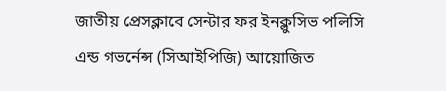জাতীয় প্রেসক্লাবে সেন্টার ফর ইনক্লুসিভ পলিসি এন্ড গভর্নেন্স (সিআইপিজি) আয়োজিত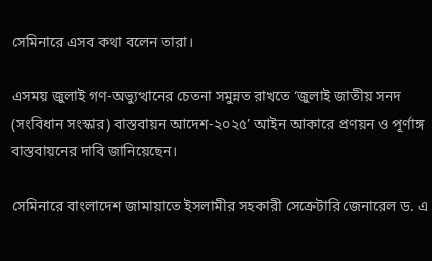সেমিনারে এসব কথা বলেন তারা।

এসময় জুলাই গণ-অভ্যুত্থানের চেতনা সমুন্নত রাখতে ‘জুলাই জাতীয় সনদ (সংবিধান সংস্কার) বাস্তবায়ন আদেশ-২০২৫’ আইন আকারে প্রণয়ন ও পূর্ণাঙ্গ বাস্তবায়নের দাবি জানিয়েছেন।

সেমিনারে বাংলাদেশ জামায়াতে ইসলামীর সহকারী সেক্রেটারি জেনারেল ড. এ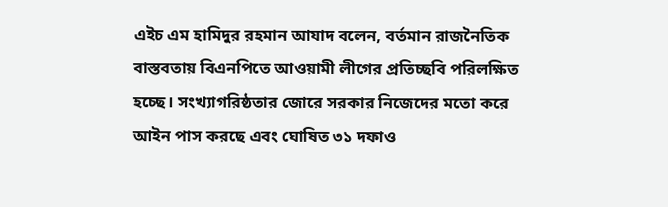এইচ এম হামিদুর রহমান আযাদ বলেন, বর্তমান রাজনৈতিক বাস্তবতায় বিএনপিতে আওয়ামী লীগের প্রতিচ্ছবি পরিলক্ষিত হচ্ছে। সংখ্যাগরিষ্ঠতার জোরে সরকার নিজেদের মতো করে আইন পাস করছে এবং ঘোষিত ৩১ দফাও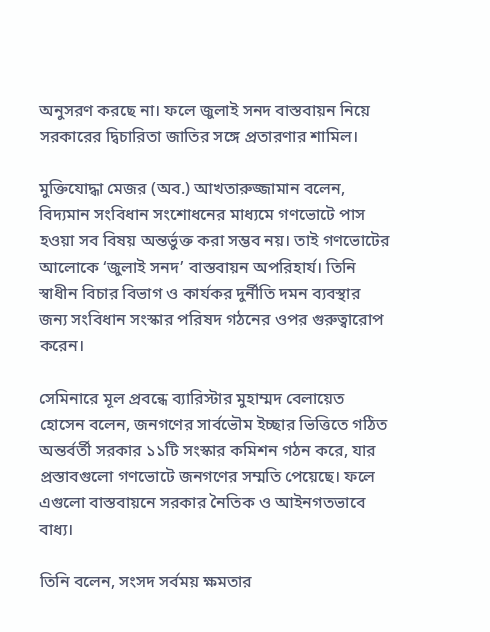অনুসরণ করছে না। ফলে জুলাই সনদ বাস্তবায়ন নিয়ে সরকারের দ্বিচারিতা জাতির সঙ্গে প্রতারণার শামিল।

মুক্তিযোদ্ধা মেজর (অব.) আখতারুজ্জামান বলেন, বিদ্যমান সংবিধান সংশোধনের মাধ্যমে গণভোটে পাস হওয়া সব বিষয় অন্তর্ভুক্ত করা সম্ভব নয়। তাই গণভোটের আলোকে ‘জুলাই সনদ’ বাস্তবায়ন অপরিহার্য। তিনি স্বাধীন বিচার বিভাগ ও কার্যকর দুর্নীতি দমন ব্যবস্থার জন্য সংবিধান সংস্কার পরিষদ গঠনের ওপর গুরুত্বারোপ করেন।

সেমিনারে মূল প্রবন্ধে ব্যারিস্টার মুহাম্মদ বেলায়েত হোসেন বলেন, জনগণের সার্বভৌম ইচ্ছার ভিত্তিতে গঠিত অন্তর্বর্তী সরকার ১১টি সংস্কার কমিশন গঠন করে, যার প্রস্তাবগুলো গণভোটে জনগণের সম্মতি পেয়েছে। ফলে এগুলো বাস্তবায়নে সরকার নৈতিক ও আইনগতভাবে বাধ্য।

তিনি বলেন, সংসদ সর্বময় ক্ষমতার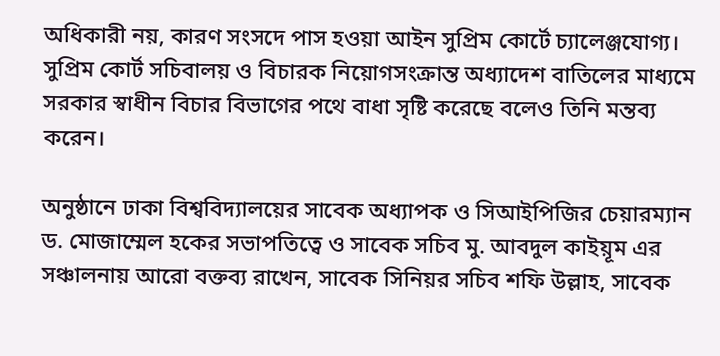অধিকারী নয়, কারণ সংসদে পাস হওয়া আইন সুপ্রিম কোর্টে চ্যালেঞ্জযোগ্য। সুপ্রিম কোর্ট সচিবালয় ও বিচারক নিয়োগসংক্রান্ত অধ্যাদেশ বাতিলের মাধ্যমে সরকার স্বাধীন বিচার বিভাগের পথে বাধা সৃষ্টি করেছে বলেও তিনি মন্তব্য করেন।

অনুষ্ঠানে ঢাকা বিশ্ববিদ্যালয়ের সাবেক অধ্যাপক ও সিআইপিজির চেয়ারম্যান ড. মোজাম্মেল হকের সভাপতিত্বে ও সাবেক সচিব মু. আবদুল কাইয়ূম এর সঞ্চালনায় আরো বক্তব্য রাখেন, সাবেক সিনিয়র সচিব শফি উল্লাহ, সাবেক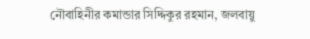নৌবাহিনীর কমান্ডার সিদ্দিকুর রহমান, জলবায়ু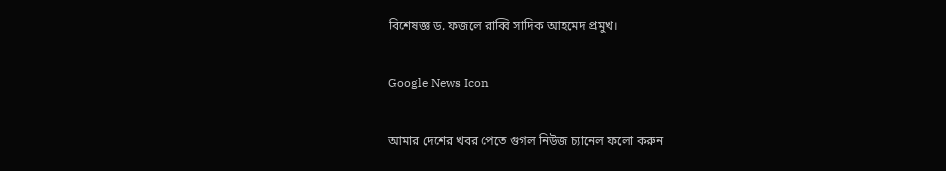বিশেষজ্ঞ ড. ফজলে রাব্বি সাদিক আহমেদ প্রমুখ।

Google News Icon

আমার দেশের খবর পেতে গুগল নিউজ চ্যানেল ফলো করুন